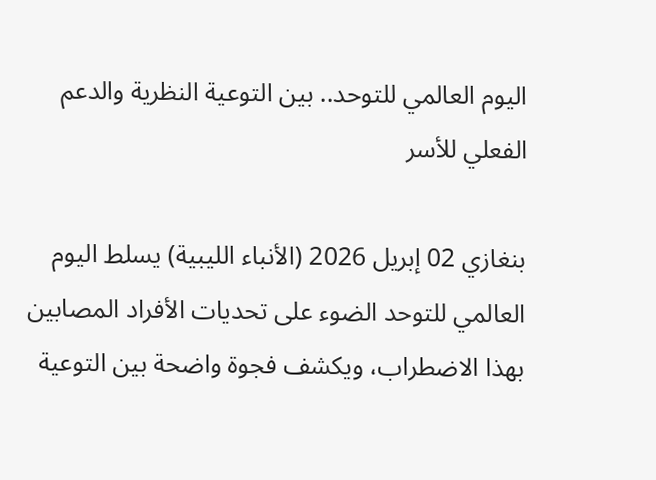اليوم العالمي للتوحد.. بين التوعية النظرية والدعم الفعلي للأسر

بنغازي 02 إبريل 2026 (الأنباء الليبية) يسلط اليوم العالمي للتوحد الضوء على تحديات الأفراد المصابين بهذا الاضطراب، ويكشف فجوة واضحة بين التوعية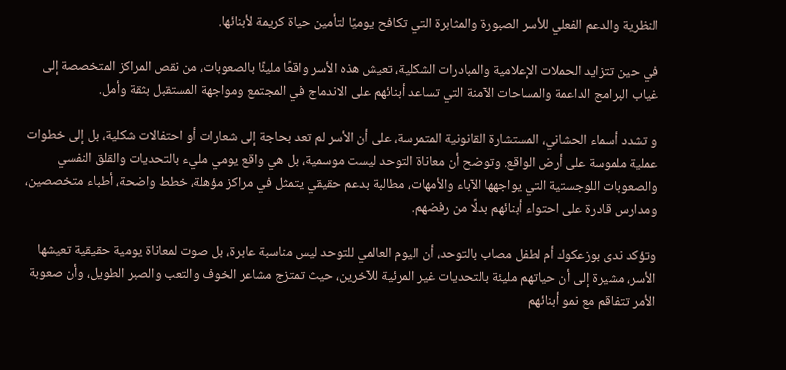النظرية والدعم الفعلي للأسر الصبورة والمثابرة التي تكافح يوميًا لتأمين حياة كريمة لأبنائها.

في حين تتزايد الحملات الإعلامية والمبادرات الشكلية، تعيش هذه الأسر واقعًا مليئًا بالصعوبات، من نقص المراكز المتخصصة إلى غياب البرامج الداعمة والمساحات الآمنة التي تساعد أبنائهم على الاندماج في المجتمع ومواجهة المستقبل بثقة وأمل.

و تشدد أسماء الحشاني، المستشارة القانونية المتمرسة، على أن الأسر لم تعد بحاجة إلى شعارات أو احتفالات شكلية، بل إلى خطوات عملية ملموسة على أرض الواقع. وتوضح أن معاناة التوحد ليست موسمية، بل هي واقع يومي مليء بالتحديات والقلق النفسي والصعوبات اللوجستية التي يواجهها الآباء والأمهات، مطالبة بدعم حقيقي يتمثل في مراكز مؤهلة، خطط واضحة، أطباء متخصصين، ومدارس قادرة على احتواء أبنائهم بدلًا من رفضهم.

وتؤكد ندى بوزعكوك أم لطفل مصاب بالتوحد، أن اليوم العالمي للتوحد ليس مناسبة عابرة، بل صوت لمعاناة يومية حقيقية تعيشها الأسر، مشيرة إلى أن حياتهم مليئة بالتحديات غير المرئية للآخرين، حيث تمتزج مشاعر الخوف والتعب والصبر الطويل، وأن صعوبة الأمر تتفاقم مع نمو أبنائهم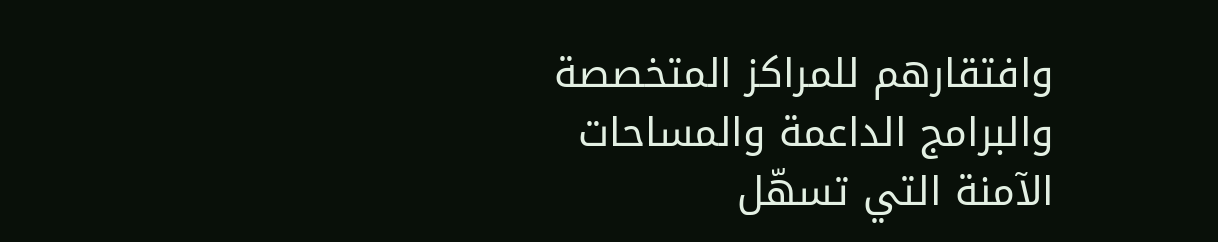وافتقارهم للمراكز المتخصصة والبرامج الداعمة والمساحات الآمنة التي تسهّل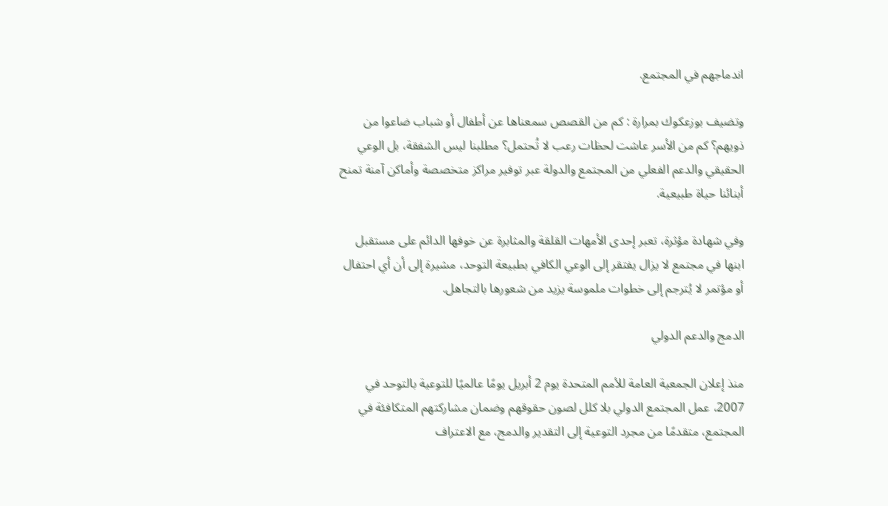اندماجهم في المجتمع.

وتضيف بوزعكوك بمرارة : كم من القصص سمعناها عن أطفال أو شباب ضاعوا من ذويهم؟ كم من الأسر عاشت لحظات رعب لا تُحتمل؟ مطلبنا ليس الشفقة، بل الوعي الحقيقي والدعم الفعلي من المجتمع والدولة عبر توفير مراكز متخصصة وأماكن آمنة تمنح أبنائنا حياة طبيعية.

وفي شهادة مؤثرة، تعبر إحدى الأمهات القلقة والمثابرة عن خوفها الدائم على مستقبل ابنها في مجتمع لا يزال يفتقر إلى الوعي الكافي بطبيعة التوحد، مشيرة إلى أن أي احتفال أو مؤتمر لا يُترجم إلى خطوات ملموسة يزيد من شعورها بالتجاهل.

الدمج والدعم الدولي

منذ إعلان الجمعية العامة للأمم المتحدة يوم 2 أبريل يومًا عالميًا للتوعية بالتوحد في 2007، عمل المجتمع الدولي بلا كلل لصون حقوقهم وضمان مشاركتهم المتكافئة في المجتمع، متقدمًا من مجرد التوعية إلى التقدير والدمج، مع الاعتراف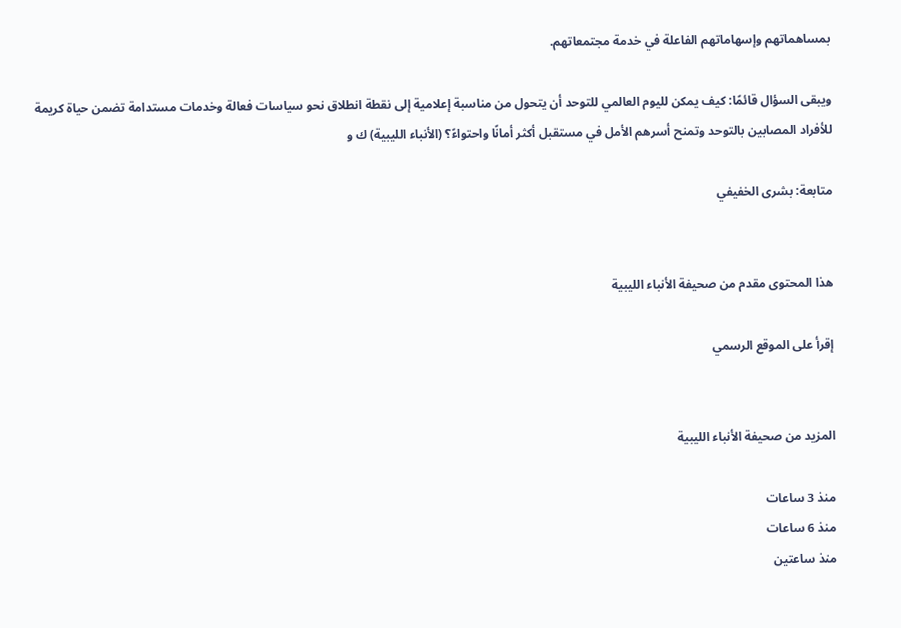بمساهماتهم وإسهاماتهم الفاعلة في خدمة مجتمعاتهم.

ويبقى السؤال قائمًا: كيف يمكن لليوم العالمي للتوحد أن يتحول من مناسبة إعلامية إلى نقطة انطلاق نحو سياسات فعالة وخدمات مستدامة تضمن حياة كريمة للأفراد المصابين بالتوحد وتمنح أسرهم الأمل في مستقبل أكثر أمانًا واحتواءً؟ (الأنباء الليبية) ك و

متابعة: بشرى الخفيفي


هذا المحتوى مقدم من صحيفة الأنباء الليبية

إقرأ على الموقع الرسمي


المزيد من صحيفة الأنباء الليبية

منذ 3 ساعات
منذ 6 ساعات
منذ ساعتين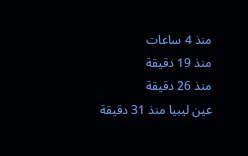منذ 4 ساعات
منذ 19 دقيقة
منذ 26 دقيقة
عين ليبيا منذ 31 دقيقة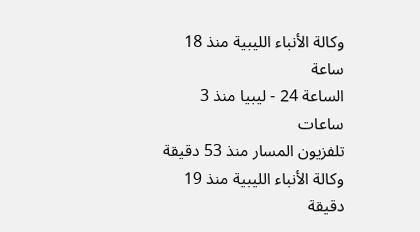وكالة الأنباء الليبية منذ 18 ساعة
الساعة 24 - ليبيا منذ 3 ساعات
تلفزيون المسار منذ 53 دقيقة
وكالة الأنباء الليبية منذ 19 دقيقة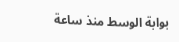بوابة الوسط منذ ساعة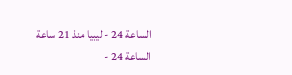الساعة 24 - ليبيا منذ 21 ساعة
الساعة 24 -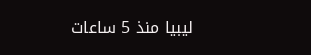ليبيا منذ 5 ساعات